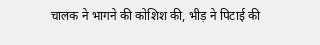चालक ने भागने की कोशिश की, भीड़ ने पिटाई की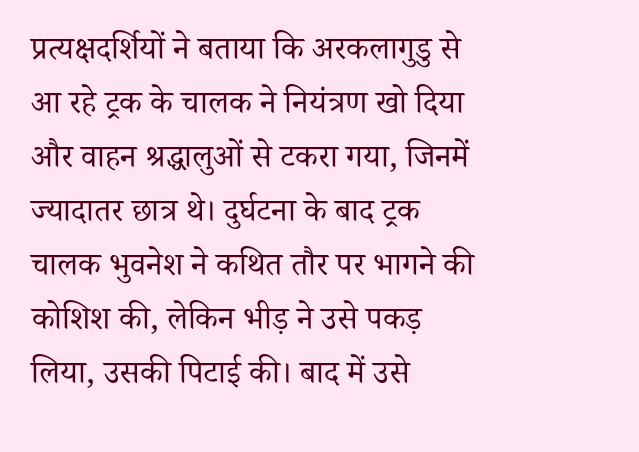प्रत्यक्षदर्शियों ने बताया कि अरकलागुडु से आ रहे ट्रक के चालक ने नियंत्रण खो दिया और वाहन श्रद्धालुओं से टकरा गया, जिनमें ज्यादातर छात्र थे। दुर्घटना के बाद ट्रक चालक भुवनेश ने कथित तौर पर भागने की कोशिश की, लेकिन भीड़ ने उसे पकड़ लिया, उसकी पिटाई की। बाद में उसे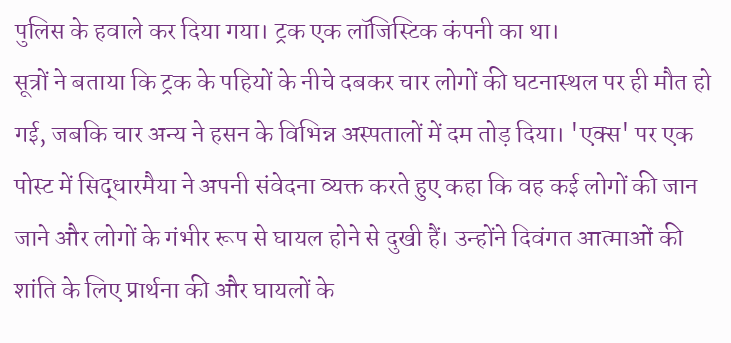पुलिस के हवाले कर दिया गया। ट्रक एक लॉजिस्टिक कंपनी का था।
सूत्रों ने बताया कि ट्रक के पहियों के नीचे दबकर चार लोगों की घटनास्थल पर ही मौत हो गई, जबकि चार अन्य ने हसन के विभिन्न अस्पतालों में दम तोड़ दिया। 'एक्स' पर एक पोस्ट में सिद्धारमैया ने अपनी संवेदना व्यक्त करते हुए कहा कि वह कई लोगों की जान जाने और लोगों के गंभीर रूप से घायल होने से दुखी हैं। उन्होंने दिवंगत आत्माओं की शांति के लिए प्रार्थना की और घायलों के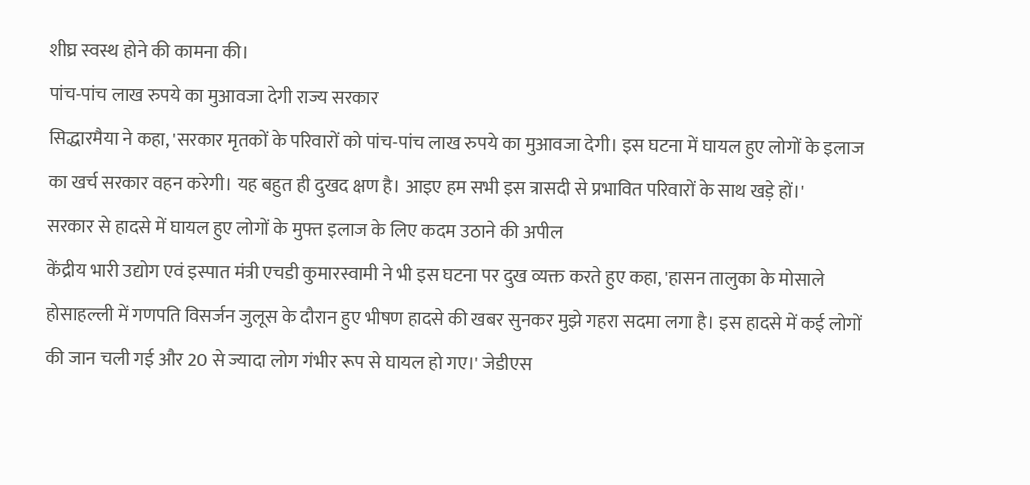शीघ्र स्वस्थ होने की कामना की।
पांच-पांच लाख रुपये का मुआवजा देगी राज्य सरकार
सिद्धारमैया ने कहा, 'सरकार मृतकों के परिवारों को पांच-पांच लाख रुपये का मुआवजा देगी। इस घटना में घायल हुए लोगों के इलाज का खर्च सरकार वहन करेगी। यह बहुत ही दुखद क्षण है। आइए हम सभी इस त्रासदी से प्रभावित परिवारों के साथ खड़े हों।'
सरकार से हादसे में घायल हुए लोगों के मुफ्त इलाज के लिए कदम उठाने की अपील
केंद्रीय भारी उद्योग एवं इस्पात मंत्री एचडी कुमारस्वामी ने भी इस घटना पर दुख व्यक्त करते हुए कहा, 'हासन तालुका के मोसाले होसाहल्ली में गणपति विसर्जन जुलूस के दौरान हुए भीषण हादसे की खबर सुनकर मुझे गहरा सदमा लगा है। इस हादसे में कई लोगों की जान चली गई और 20 से ज्यादा लोग गंभीर रूप से घायल हो गए।' जेडीएस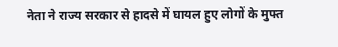नेता ने राज्य सरकार से हादसे में घायल हुए लोगों के मुफ्त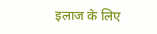इलाज के लिए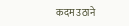कदम उठाने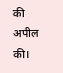की अपील की।